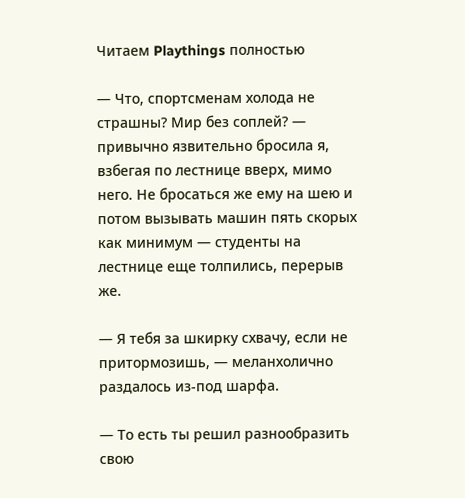Читаем Playthings полностью

— Что, спортсменам холода не страшны? Мир без соплей? — привычно язвительно бросила я, взбегая по лестнице вверх, мимо него. Не бросаться же ему на шею и потом вызывать машин пять скорых как минимум — студенты на лестнице еще толпились, перерыв же.

— Я тебя за шкирку схвачу, если не притормозишь, — меланхолично раздалось из-под шарфа.

— То есть ты решил разнообразить свою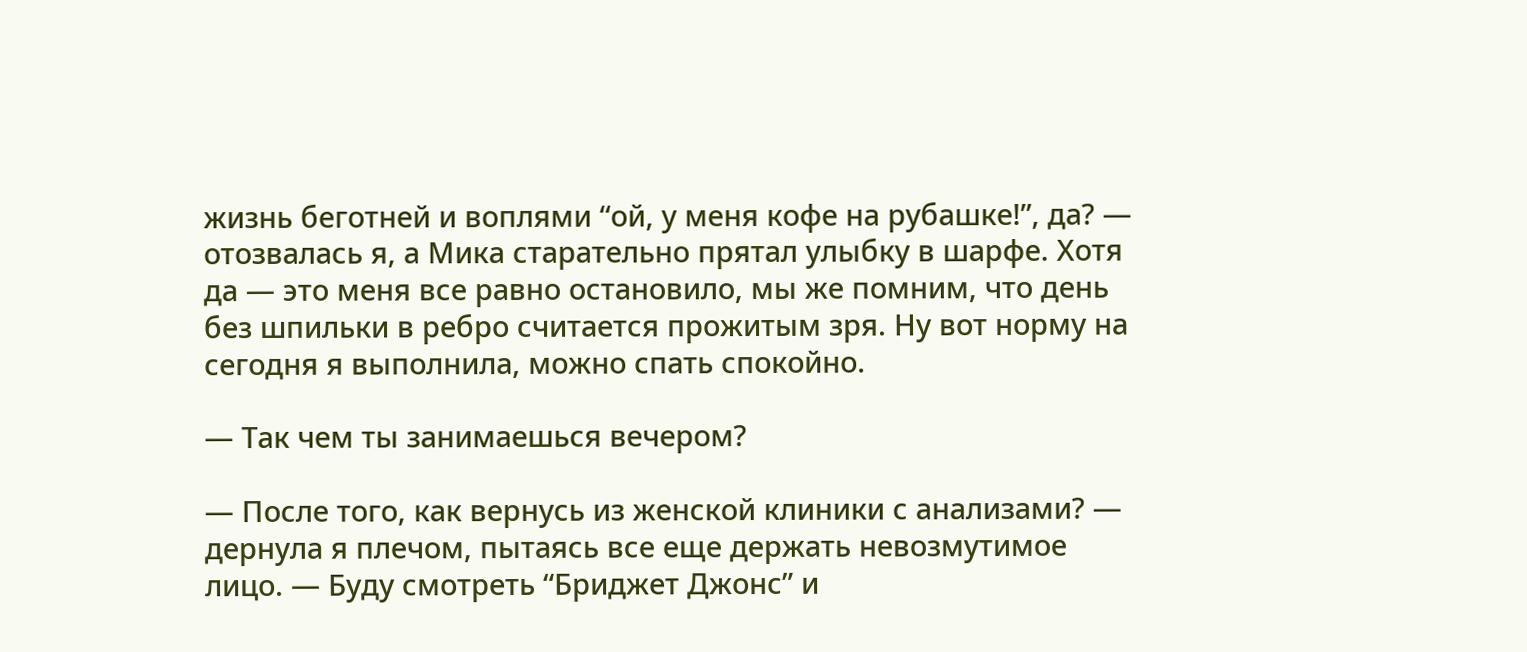жизнь беготней и воплями “ой, у меня кофе на рубашке!”, да? — отозвалась я, а Мика старательно прятал улыбку в шарфе. Хотя да — это меня все равно остановило, мы же помним, что день без шпильки в ребро считается прожитым зря. Ну вот норму на сегодня я выполнила, можно спать спокойно.

— Так чем ты занимаешься вечером?

— После того, как вернусь из женской клиники с анализами? — дернула я плечом, пытаясь все еще держать невозмутимое лицо. — Буду смотреть “Бриджет Джонс” и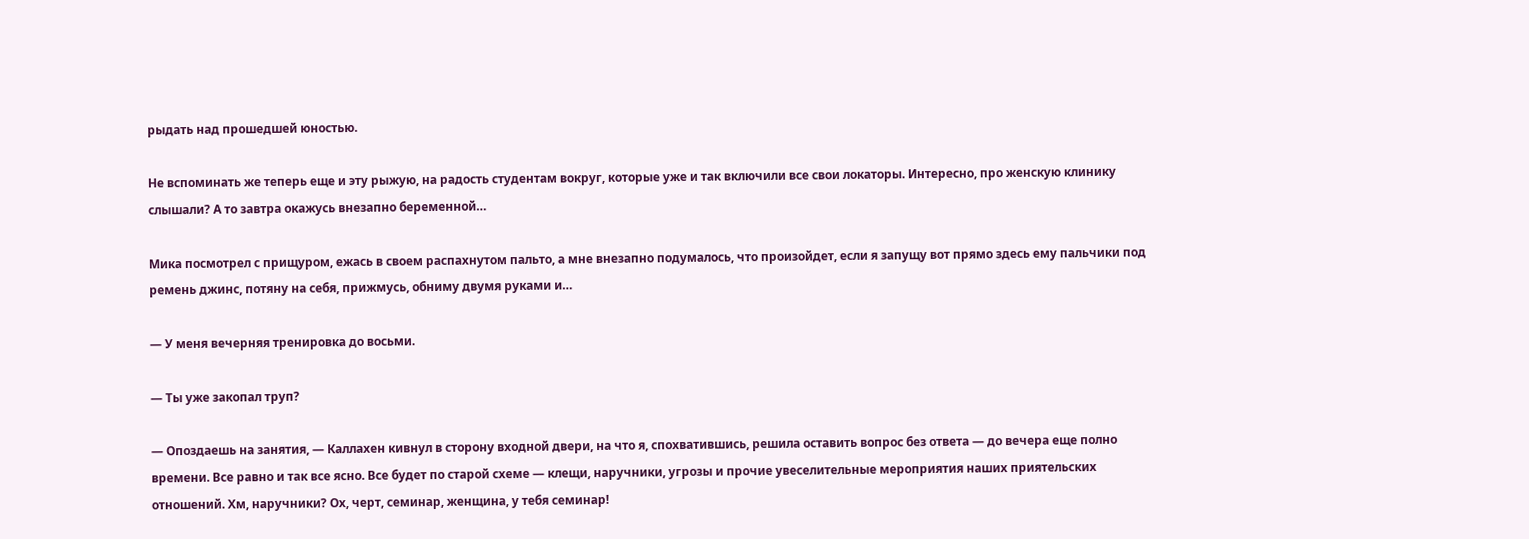рыдать над прошедшей юностью.

Не вспоминать же теперь еще и эту рыжую, на радость студентам вокруг, которые уже и так включили все свои локаторы. Интересно, про женскую клинику слышали? А то завтра окажусь внезапно беременной…

Мика посмотрел с прищуром, ежась в своем распахнутом пальто, а мне внезапно подумалось, что произойдет, если я запущу вот прямо здесь ему пальчики под ремень джинс, потяну на себя, прижмусь, обниму двумя руками и…

— У меня вечерняя тренировка до восьми.

— Ты уже закопал труп?

— Опоздаешь на занятия, — Каллахен кивнул в сторону входной двери, на что я, спохватившись, решила оставить вопрос без ответа — до вечера еще полно времени. Все равно и так все ясно. Все будет по старой схеме — клещи, наручники, угрозы и прочие увеселительные мероприятия наших приятельских отношений. Хм, наручники? Ох, черт, семинар, женщина, у тебя семинар!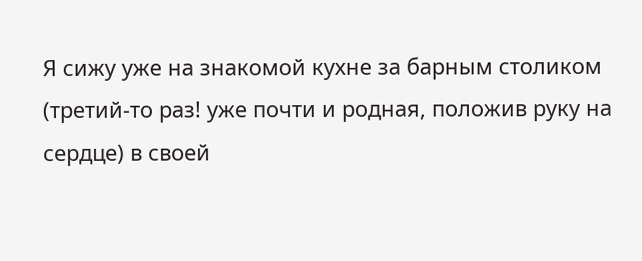Я сижу уже на знакомой кухне за барным столиком (третий-то раз! уже почти и родная, положив руку на сердце) в своей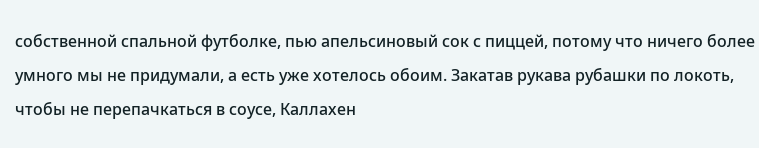собственной спальной футболке, пью апельсиновый сок с пиццей, потому что ничего более умного мы не придумали, а есть уже хотелось обоим. Закатав рукава рубашки по локоть, чтобы не перепачкаться в соусе, Каллахен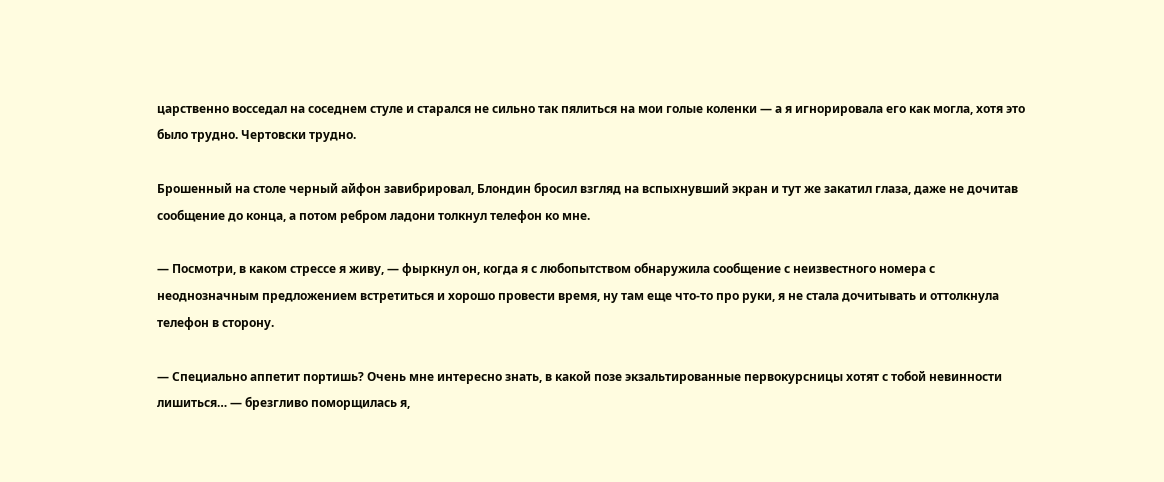царственно восседал на соседнем стуле и старался не сильно так пялиться на мои голые коленки — а я игнорировала его как могла, хотя это было трудно. Чертовски трудно.

Брошенный на столе черный айфон завибрировал, Блондин бросил взгляд на вспыхнувший экран и тут же закатил глаза, даже не дочитав сообщение до конца, а потом ребром ладони толкнул телефон ко мне.

— Посмотри, в каком стрессе я живу, — фыркнул он, когда я с любопытством обнаружила сообщение с неизвестного номера с неоднозначным предложением встретиться и хорошо провести время, ну там еще что-то про руки, я не стала дочитывать и оттолкнула телефон в сторону.

— Специально аппетит портишь? Очень мне интересно знать, в какой позе экзальтированные первокурсницы хотят с тобой невинности лишиться… — брезгливо поморщилась я,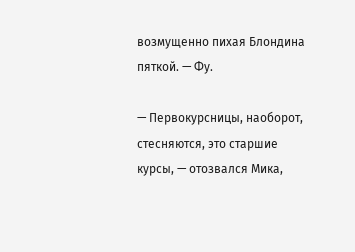возмущенно пихая Блондина пяткой. — Фу.

— Первокурсницы, наоборот, стесняются, это старшие курсы, — отозвался Мика,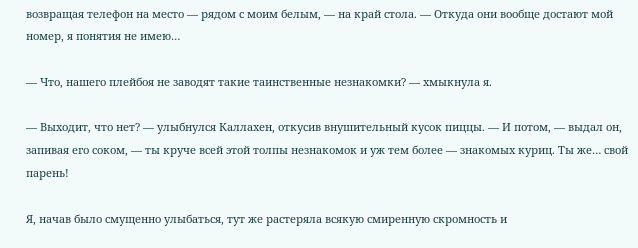возвращая телефон на место — рядом с моим белым, — на край стола. — Откуда они вообще достают мой номер, я понятия не имею…

— Что, нашего плейбоя не заводят такие таинственные незнакомки? — хмыкнула я.

— Выходит, что нет? — улыбнулся Каллахен, откусив внушительный кусок пиццы. — И потом, — выдал он, запивая его соком, — ты круче всей этой толпы незнакомок и уж тем более — знакомых куриц. Ты же… свой парень!

Я, начав было смущенно улыбаться, тут же растеряла всякую смиренную скромность и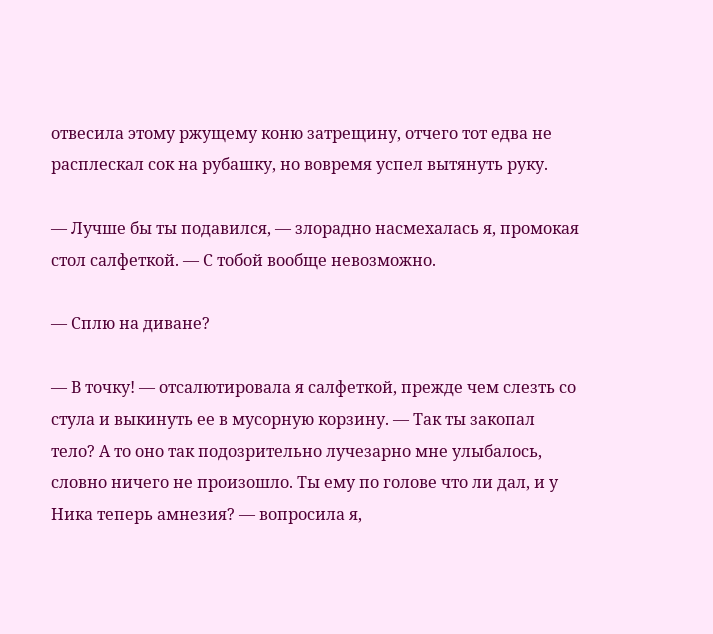отвесила этому ржущему коню затрещину, отчего тот едва не расплескал сок на рубашку, но вовремя успел вытянуть руку.

— Лучше бы ты подавился, — злорадно насмехалась я, промокая стол салфеткой. — С тобой вообще невозможно.

— Сплю на диване?

— В точку! — отсалютировала я салфеткой, прежде чем слезть со стула и выкинуть ее в мусорную корзину. — Так ты закопал тело? А то оно так подозрительно лучезарно мне улыбалось, словно ничего не произошло. Ты ему по голове что ли дал, и у Ника теперь амнезия? — вопросила я,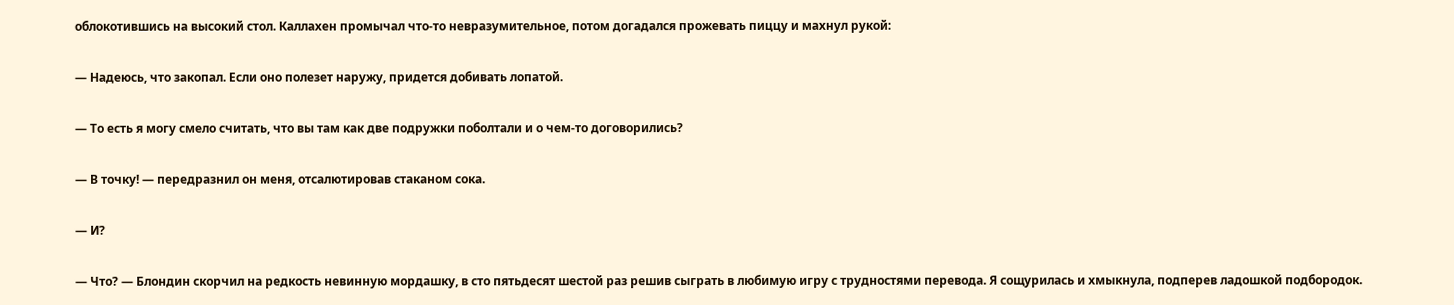облокотившись на высокий стол. Каллахен промычал что-то невразумительное, потом догадался прожевать пиццу и махнул рукой:

— Надеюсь, что закопал. Если оно полезет наружу, придется добивать лопатой.

— То есть я могу смело считать, что вы там как две подружки поболтали и о чем-то договорились?

— В точку! — передразнил он меня, отсалютировав стаканом сока.

— И?

— Что? — Блондин скорчил на редкость невинную мордашку, в сто пятьдесят шестой раз решив сыграть в любимую игру с трудностями перевода. Я сощурилась и хмыкнула, подперев ладошкой подбородок.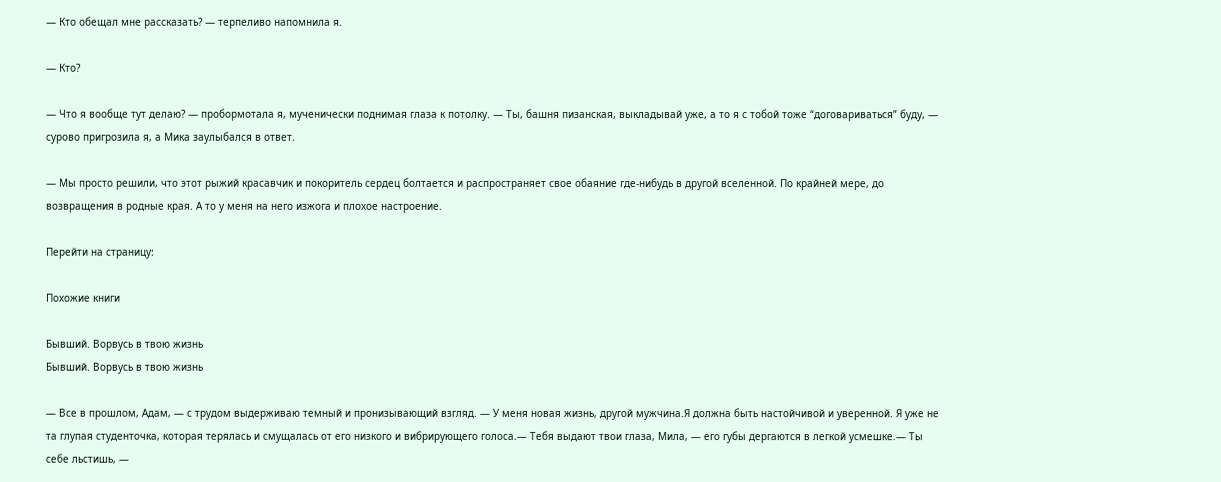— Кто обещал мне рассказать? — терпеливо напомнила я.

— Кто?

— Что я вообще тут делаю? — пробормотала я, мученически поднимая глаза к потолку. — Ты, башня пизанская, выкладывай уже, а то я с тобой тоже “договариваться” буду, — сурово пригрозила я, а Мика заулыбался в ответ.

— Мы просто решили, что этот рыжий красавчик и покоритель сердец болтается и распространяет свое обаяние где-нибудь в другой вселенной. По крайней мере, до возвращения в родные края. А то у меня на него изжога и плохое настроение.

Перейти на страницу:

Похожие книги

Бывший. Ворвусь в твою жизнь
Бывший. Ворвусь в твою жизнь

— Все в прошлом, Адам, — с трудом выдерживаю темный и пронизывающий взгляд. — У меня новая жизнь, другой мужчина.Я должна быть настойчивой и уверенной. Я уже не та глупая студенточка, которая терялась и смущалась от его низкого и вибрирующего голоса.— Тебя выдают твои глаза, Мила, — его губы дергаются в легкой усмешке.— Ты себе льстишь, —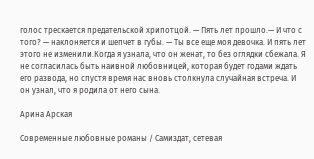голос трескается предательской хрипотцой. — Пять лет прошло.— И что с того? — наклоняется и шепчет в губы. — Ты все еще моя девочка. И пять лет этого не изменили.Когда я узнала, что он женат, то без оглядки сбежала. Я не согласилась быть наивной любовницей, которая будет годами ждать его развода, но спустя время нас вновь столкнула случайная встреча. И он узнал, что я родила от него сына.

Арина Арская

Современные любовные романы / Самиздат, сетевая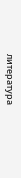литература